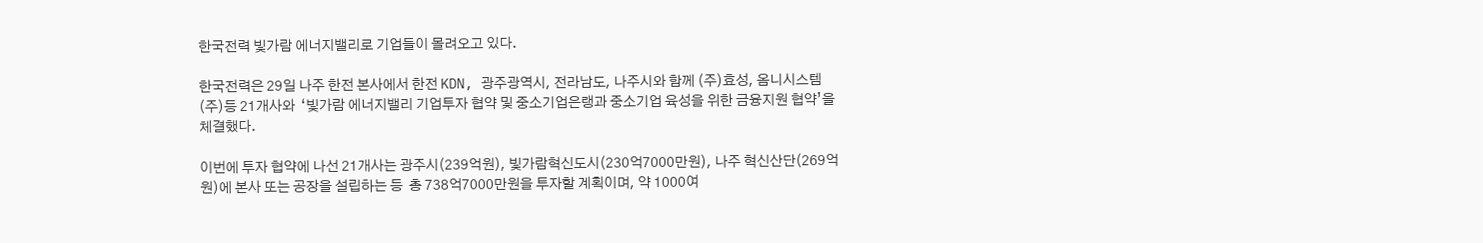한국전력 빛가람 에너지밸리로 기업들이 몰려오고 있다.

한국전력은 29일 나주 한전 본사에서 한전 KDN, 광주광역시, 전라남도, 나주시와 함께 (주)효성, 옴니시스템(주)등 21개사와  ‘빛가람 에너지밸리 기업투자 협약 및 중소기업은랭과 중소기업 육성을 위한 금융지원 협약’을 체결했다.

이번에 투자 협약에 나선 21개사는 광주시(239억원), 빛가람혁신도시(230억7000만원), 나주 혁신산단(269억원)에 본사 또는 공장을 설립하는 등  총 738억7000만원을 투자할 계획이며, 약 1000여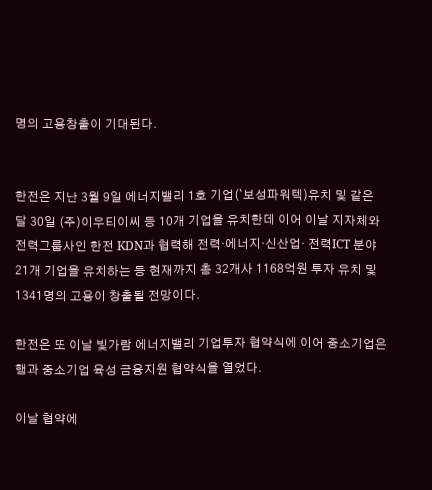명의 고용창출이 기대된다.


한전은 지난 3월 9일 에너지밸리 1호 기업(`보성파워텍)유치 및 같은 달 30일 (주)이우티이씨 등 10개 기업을 유치한데 이어 이날 지자체와 전력그룹사인 한전 KDN과 협력해 전력·에너지·신산업· 전력ICT 분야 21개 기업을 유치하는 등 현재까지 총 32개사 1168억원 투자 유치 및 1341명의 고용이 창출될 전망이다.

한전은 또 이날 빛가람 에너지밸리 기업투자 협약식에 이어 중소기업은행과 중소기업 육성 금융지원 협약식을 열었다.

이날 협약에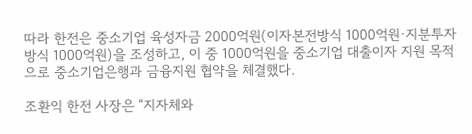따라 한전은 중소기업 육성자금 2000억원(이자본전방식 1000억원·지분투자방식 1000억원)을 조성하고, 이 중 1000억원을 중소기업 대출이자 지원 목적으로 중소기업은행과 금융지원 협약을 체결했다.

조환익 한전 사장은 “지자체와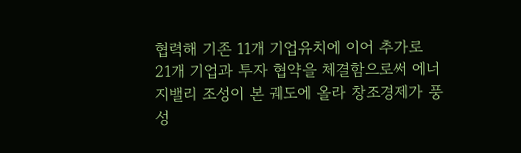협력해 기존 11개 기업유치에 이어 추가로 21개 기업과 투자 협약을 체결함으로써 에너지밸리 조성이 본 궤도에 올라 창조경제가 풍성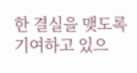한 결실을 맺도록 기여하고 있으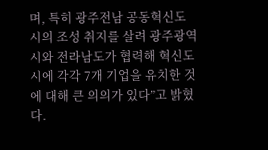며, 특히 광주전남 공동혁신도시의 조성 취지를 살려 광주광역시와 전라남도가 협력해 혁신도시에 각각 7개 기업을 유치한 것에 대해 큰 의의가 있다”고 밝혔다.